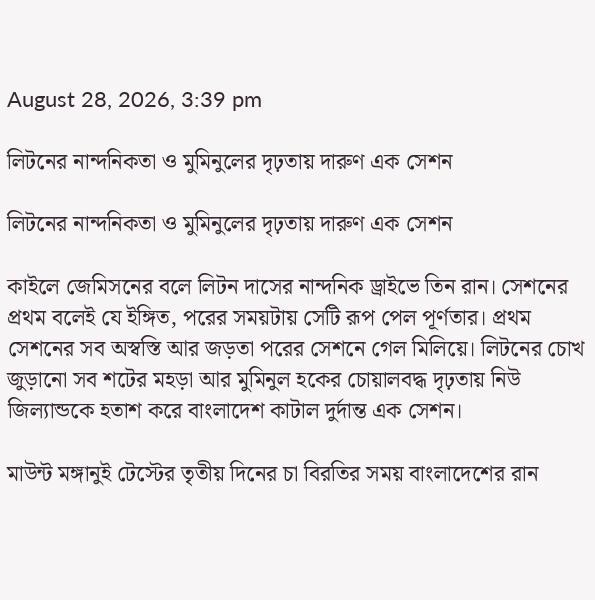August 28, 2026, 3:39 pm

লিটনের নান্দনিকতা ও মুমিনুলের দৃঢ়তায় দারুণ এক সেশন

লিটনের নান্দনিকতা ও মুমিনুলের দৃঢ়তায় দারুণ এক সেশন

কাইলে জেমিসনের বলে লিটন দাসের নান্দনিক ড্রাইভে তিন রান। সেশনের প্রথম বলেই যে ইঙ্গিত, পরের সময়টায় সেটি রূপ পেল পূর্ণতার। প্রথম সেশনের সব অস্বস্তি আর জড়তা পরের সেশনে গেল মিলিয়ে। লিটনের চোখ জুড়ানো সব শটের মহড়া আর মুমিনুল হকের চোয়ালবদ্ধ দৃঢ়তায় নিউ জিল্যান্ডকে হতাশ করে বাংলাদেশ কাটাল দুর্দান্ত এক সেশন।

মাউন্ট মঙ্গানুই টেস্টের তৃতীয় দিনের চা বিরতির সময় বাংলাদেশের রান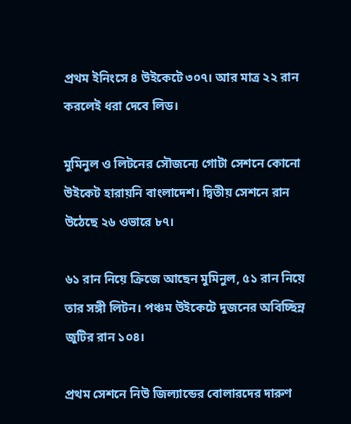প্রথম ইনিংসে ৪ উইকেটে ৩০৭। আর মাত্র ২২ রান করলেই ধরা দেবে লিড।

মুমিনুল ও লিটনের সৌজন্যে গোটা সেশনে কোনো উইকেট হারায়নি বাংলাদেশ। দ্বিতীয় সেশনে রান উঠেছে ২৬ ওভারে ৮৭।

৬১ রান নিয়ে ক্রিজে আছেন মুমিনুল, ৫১ রান নিয়ে তার সঙ্গী লিটন। পঞ্চম উইকেটে দুজনের অবিচ্ছিন্ন জুটির রান ১০৪।

প্রথম সেশনে নিউ জিল্যান্ডের বোলারদের দারুণ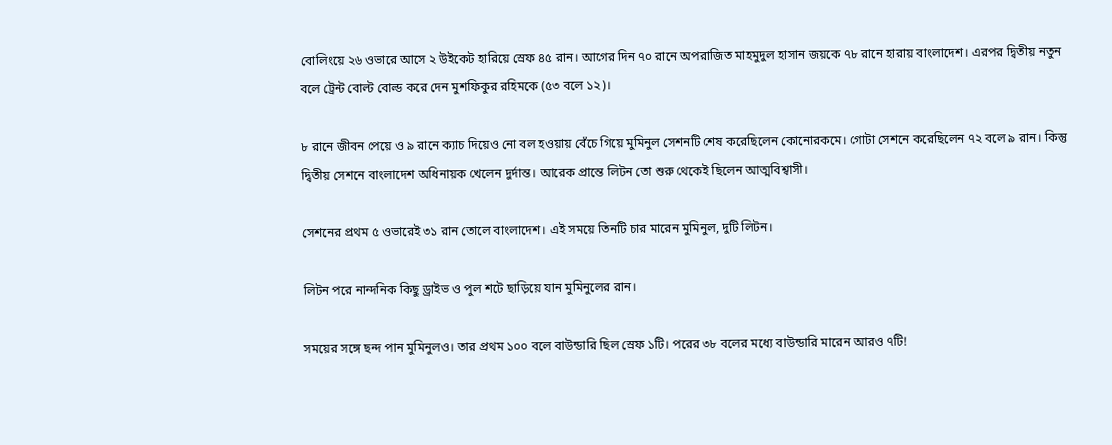বোলিংয়ে ২৬ ওভারে আসে ২ উইকেট হারিয়ে স্রেফ ৪৫ রান। আগের দিন ৭০ রানে অপরাজিত মাহমুদুল হাসান জয়কে ৭৮ রানে হারায় বাংলাদেশ। এরপর দ্বিতীয় নতুন বলে ট্রেন্ট বোল্ট বোল্ড করে দেন মুশফিকুর রহিমকে (৫৩ বলে ১২)।

৮ রানে জীবন পেয়ে ও ৯ রানে ক্যাচ দিয়েও নো বল হওয়ায় বেঁচে গিয়ে মুমিনুল সেশনটি শেষ করেছিলেন কোনোরকমে। গোটা সেশনে করেছিলেন ৭২ বলে ৯ রান। কিন্তু দ্বিতীয় সেশনে বাংলাদেশ অধিনায়ক খেলেন দুর্দান্ত। আরেক প্রান্তে লিটন তো শুরু থেকেই ছিলেন আত্মবিশ্বাসী।

সেশনের প্রথম ৫ ওভারেই ৩১ রান তোলে বাংলাদেশ। এই সময়ে তিনটি চার মারেন মুমিনুল, দুটি লিটন।

লিটন পরে নান্দনিক কিছু ড্রাইভ ও পুল শটে ছাড়িয়ে যান মুমিনুলের রান।

সময়ের সঙ্গে ছন্দ পান মুমিনুলও। তার প্রথম ১০০ বলে বাউন্ডারি ছিল স্রেফ ১টি। পরের ৩৮ বলের মধ্যে বাউন্ডারি মারেন আরও ৭টি!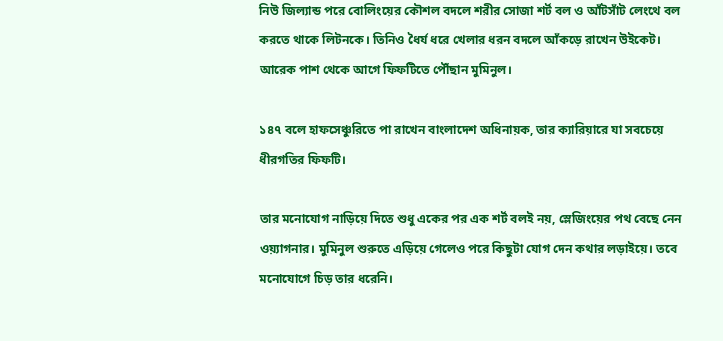নিউ জিল্যান্ড পরে বোলিংয়ের কৌশল বদলে শরীর সোজা শর্ট বল ও আঁটসাঁট লেংথে বল করতে থাকে লিটনকে। তিনিও ধৈর্য ধরে খেলার ধরন বদলে আঁকড়ে রাখেন উইকেট। আরেক পাশ থেকে আগে ফিফটিতে পৌঁছান মুমিনুল।

১৪৭ বলে হাফসেঞ্চুরিতে পা রাখেন বাংলাদেশ অধিনায়ক, তার ক্যারিয়ারে যা সবচেয়ে ধীরগতির ফিফটি।

তার মনোযোগ নাড়িয়ে দিতে শুধু একের পর এক শর্ট বলই নয়, স্লেজিংয়ের পথ বেছে নেন ওয়্যাগনার। মুমিনুল শুরুতে এড়িয়ে গেলেও পরে কিছুটা যোগ দেন কথার লড়াইয়ে। তবে মনোযোগে চিড় তার ধরেনি।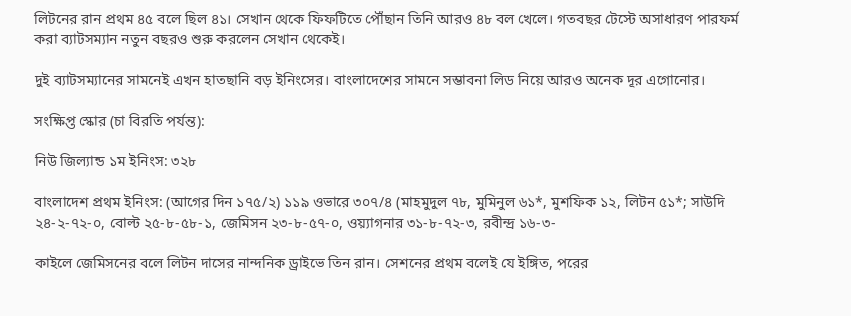লিটনের রান প্রথম ৪৫ বলে ছিল ৪১। সেখান থেকে ফিফটিতে পৌঁছান তিনি আরও ৪৮ বল খেলে। গতবছর টেস্টে অসাধারণ পারফর্ম করা ব্যাটসম্যান নতুন বছরও শুরু করলেন সেখান থেকেই।

দুই ব্যাটসম্যানের সামনেই এখন হাতছানি বড় ইনিংসের। বাংলাদেশের সামনে সম্ভাবনা লিড নিয়ে আরও অনেক দূর এগোনোর।

সংক্ষিপ্ত স্কোর (চা বিরতি পর্যন্ত):

নিউ জিল্যান্ড ১ম ইনিংস: ৩২৮

বাংলাদেশ প্রথম ইনিংস: (আগের দিন ১৭৫/২) ১১৯ ওভারে ৩০৭/৪ (মাহমুদুল ৭৮, মুমিনুল ৬১*, মুশফিক ১২, লিটন ৫১*; সাউদি ২৪-২-৭২-০, বোল্ট ২৫-৮-৫৮-১, জেমিসন ২৩-৮-৫৭-০, ওয়্যাগনার ৩১-৮-৭২-৩, রবীন্দ্র ১৬-৩-

কাইলে জেমিসনের বলে লিটন দাসের নান্দনিক ড্রাইভে তিন রান। সেশনের প্রথম বলেই যে ইঙ্গিত, পরের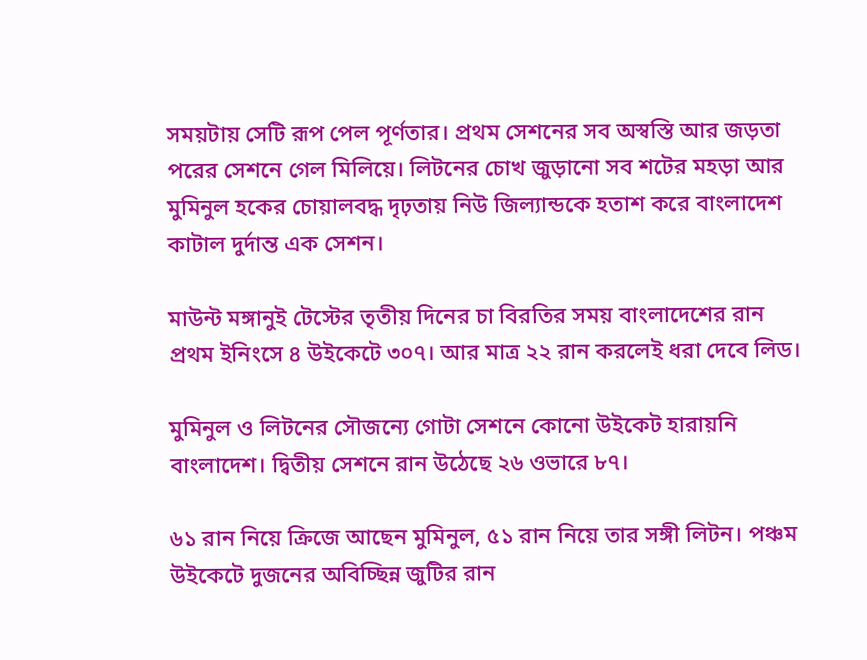সময়টায় সেটি রূপ পেল পূর্ণতার। প্রথম সেশনের সব অস্বস্তি আর জড়তা পরের সেশনে গেল মিলিয়ে। লিটনের চোখ জুড়ানো সব শটের মহড়া আর মুমিনুল হকের চোয়ালবদ্ধ দৃঢ়তায় নিউ জিল্যান্ডকে হতাশ করে বাংলাদেশ কাটাল দুর্দান্ত এক সেশন।

মাউন্ট মঙ্গানুই টেস্টের তৃতীয় দিনের চা বিরতির সময় বাংলাদেশের রান প্রথম ইনিংসে ৪ উইকেটে ৩০৭। আর মাত্র ২২ রান করলেই ধরা দেবে লিড।

মুমিনুল ও লিটনের সৌজন্যে গোটা সেশনে কোনো উইকেট হারায়নি বাংলাদেশ। দ্বিতীয় সেশনে রান উঠেছে ২৬ ওভারে ৮৭।

৬১ রান নিয়ে ক্রিজে আছেন মুমিনুল, ৫১ রান নিয়ে তার সঙ্গী লিটন। পঞ্চম উইকেটে দুজনের অবিচ্ছিন্ন জুটির রান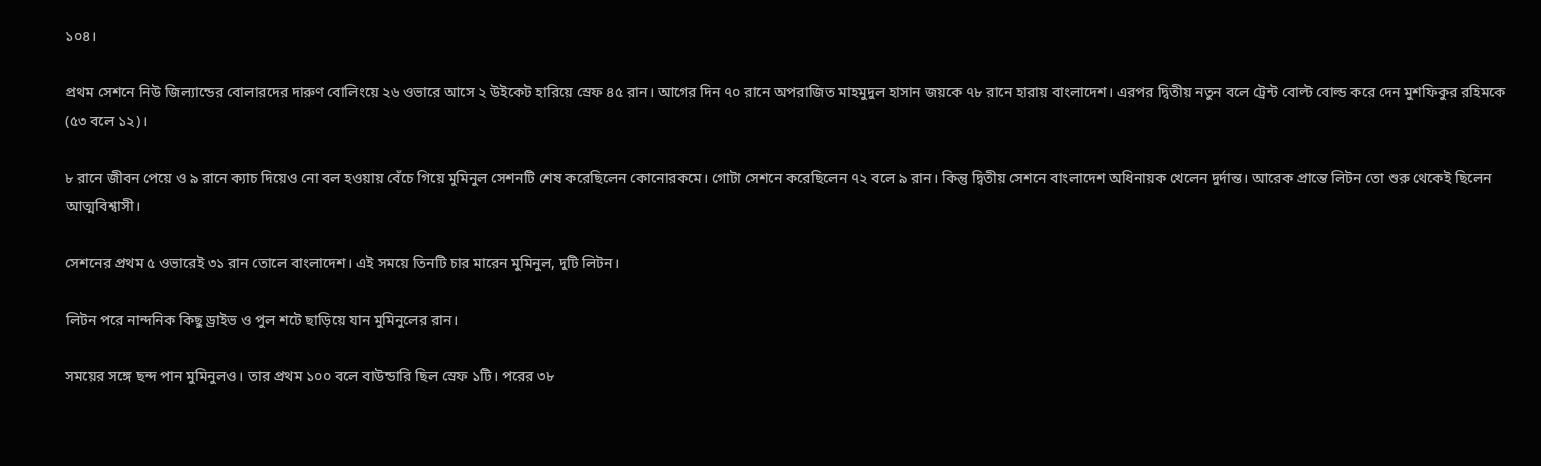১০৪।

প্রথম সেশনে নিউ জিল্যান্ডের বোলারদের দারুণ বোলিংয়ে ২৬ ওভারে আসে ২ উইকেট হারিয়ে স্রেফ ৪৫ রান। আগের দিন ৭০ রানে অপরাজিত মাহমুদুল হাসান জয়কে ৭৮ রানে হারায় বাংলাদেশ। এরপর দ্বিতীয় নতুন বলে ট্রেন্ট বোল্ট বোল্ড করে দেন মুশফিকুর রহিমকে (৫৩ বলে ১২)।

৮ রানে জীবন পেয়ে ও ৯ রানে ক্যাচ দিয়েও নো বল হওয়ায় বেঁচে গিয়ে মুমিনুল সেশনটি শেষ করেছিলেন কোনোরকমে। গোটা সেশনে করেছিলেন ৭২ বলে ৯ রান। কিন্তু দ্বিতীয় সেশনে বাংলাদেশ অধিনায়ক খেলেন দুর্দান্ত। আরেক প্রান্তে লিটন তো শুরু থেকেই ছিলেন আত্মবিশ্বাসী।

সেশনের প্রথম ৫ ওভারেই ৩১ রান তোলে বাংলাদেশ। এই সময়ে তিনটি চার মারেন মুমিনুল, দুটি লিটন।

লিটন পরে নান্দনিক কিছু ড্রাইভ ও পুল শটে ছাড়িয়ে যান মুমিনুলের রান।

সময়ের সঙ্গে ছন্দ পান মুমিনুলও। তার প্রথম ১০০ বলে বাউন্ডারি ছিল স্রেফ ১টি। পরের ৩৮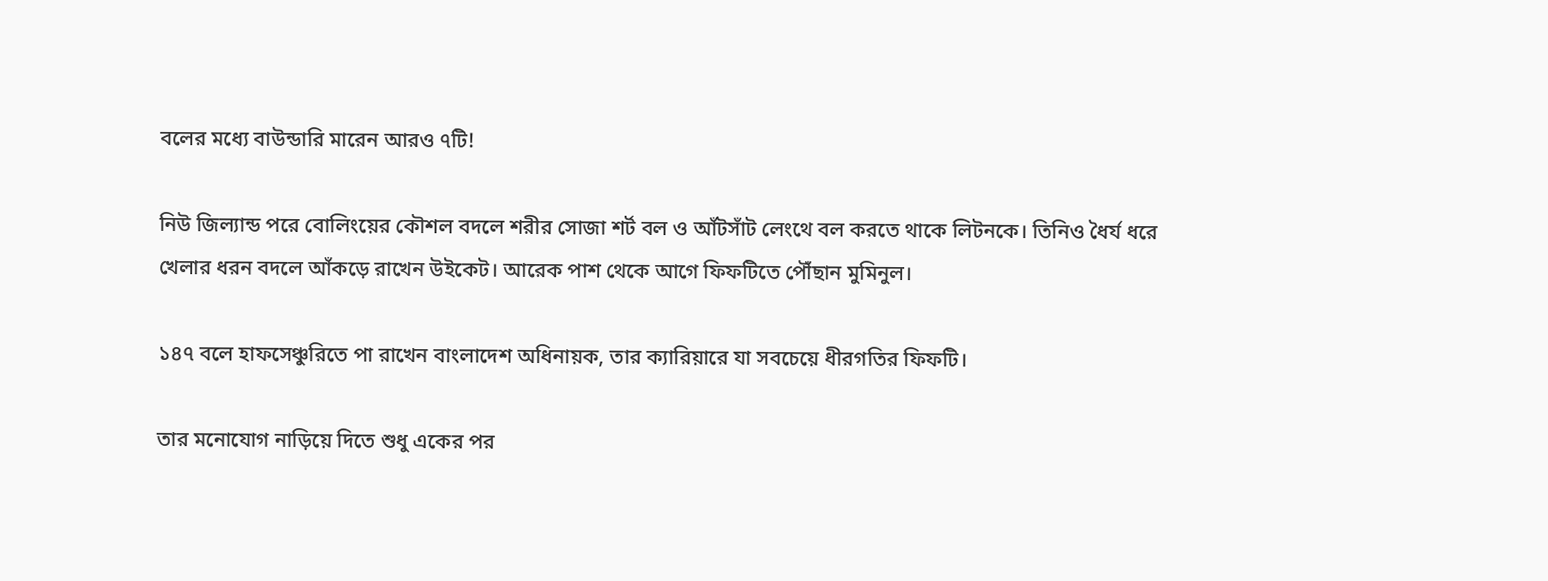বলের মধ্যে বাউন্ডারি মারেন আরও ৭টি!

নিউ জিল্যান্ড পরে বোলিংয়ের কৌশল বদলে শরীর সোজা শর্ট বল ও আঁটসাঁট লেংথে বল করতে থাকে লিটনকে। তিনিও ধৈর্য ধরে খেলার ধরন বদলে আঁকড়ে রাখেন উইকেট। আরেক পাশ থেকে আগে ফিফটিতে পৌঁছান মুমিনুল।

১৪৭ বলে হাফসেঞ্চুরিতে পা রাখেন বাংলাদেশ অধিনায়ক, তার ক্যারিয়ারে যা সবচেয়ে ধীরগতির ফিফটি।

তার মনোযোগ নাড়িয়ে দিতে শুধু একের পর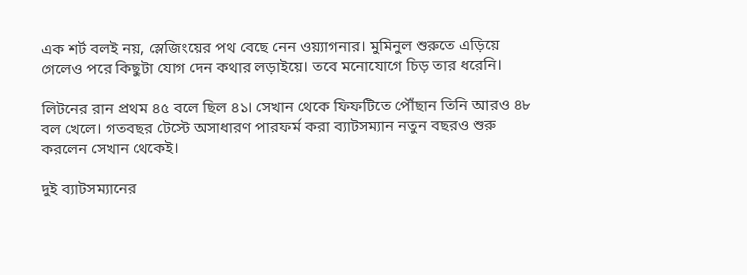এক শর্ট বলই নয়, স্লেজিংয়ের পথ বেছে নেন ওয়্যাগনার। মুমিনুল শুরুতে এড়িয়ে গেলেও পরে কিছুটা যোগ দেন কথার লড়াইয়ে। তবে মনোযোগে চিড় তার ধরেনি।

লিটনের রান প্রথম ৪৫ বলে ছিল ৪১। সেখান থেকে ফিফটিতে পৌঁছান তিনি আরও ৪৮ বল খেলে। গতবছর টেস্টে অসাধারণ পারফর্ম করা ব্যাটসম্যান নতুন বছরও শুরু করলেন সেখান থেকেই।

দুই ব্যাটসম্যানের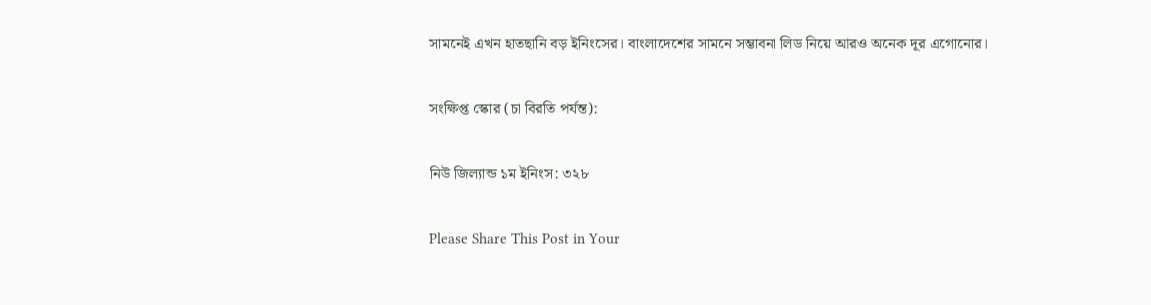সামনেই এখন হাতছানি বড় ইনিংসের। বাংলাদেশের সামনে সম্ভাবনা লিড নিয়ে আরও অনেক দূর এগোনোর।

সংক্ষিপ্ত স্কোর (চা বিরতি পর্যন্ত):

নিউ জিল্যান্ড ১ম ইনিংস: ৩২৮

Please Share This Post in Your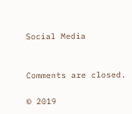Social Media


Comments are closed.

© 2019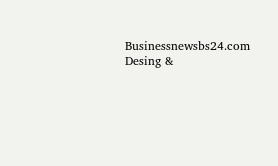Businessnewsbs24.com
Desing &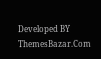Developed BY ThemesBazar.Com